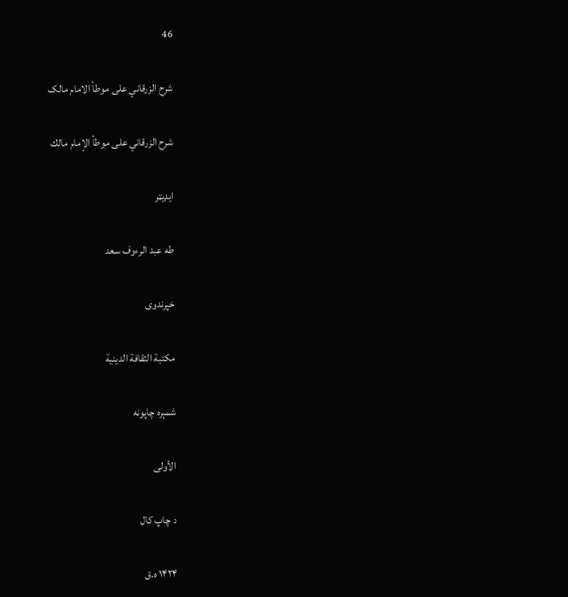46

شرح الزرقاني على موطأ الامام مالک

شرح الزرقاني على موطأ الإمام مالك

ایډیټر

طه عبد الرءوف سعد

خپرندوی

مكتبة الثقافة الدينية

شمېره چاپونه

الأولى

د چاپ کال

۱۴۲۴ ه.ق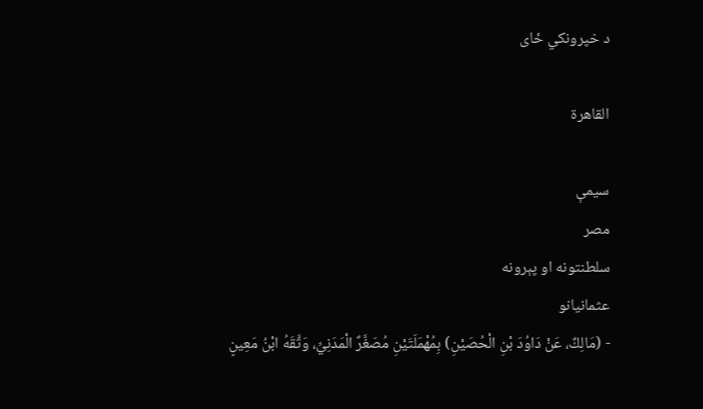د خپرونکي ځای

القاهرة

سیمې
مصر
سلطنتونه او پېرونه
عثمانيانو
- (مَالِكٌ، عَنْ دَاوُدَ بْنِ الْحُصَيْنِ) بِمُهْمَلَتَيْنِ مُصَغَّرٌ الْمَدَنِيِّ، وَثَّقَهُ ابْنُ مَعِينٍ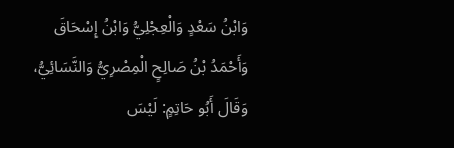وَابْنُ سَعْدٍ وَالْعِجْلِيُّ وَابْنُ إِسْحَاقَ وَأَحْمَدُ بْنُ صَالِحٍ الْمِصْرِيُّ وَالنَّسَائِيُّ، وَقَالَ أَبُو حَاتِمٍ: لَيْسَ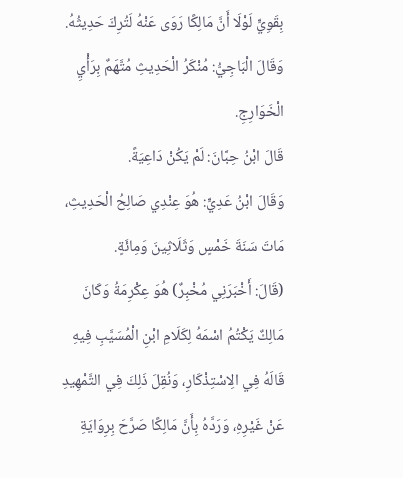بِقَوِيٍّ لَوْلَا أَنَّ مَالِكًا رَوَى عَنْهُ لَتُرِكَ حَدِيثُهُ.
وَقَالَ الْبَاجِيُّ: مُنْكَرُ الْحَدِيثِ مُتَّهَمٌ بِرَأْيِ الْخَوَارِجِ.
قَالَ ابْنُ حِبَّانَ: لَمْ يَكُنْ دَاعِيَةً.
وَقَالَ ابْنُ عَدِيٍّ: هُوَ عِنْدِي صَالِحُ الْحَدِيثِ، مَاتَ سَنَةَ خَمْسٍ وَثَلَاثِينَ وَمِائَةٍ.
(قَالَ: أَخْبَرَنِي مُخْبِرٌ) هُوَ عِكْرِمَةُ وَكَانَ مَالِكٌ يَكْتُمُ اسْمَهُ لِكَلَامِ ابْنِ الْمُسَيَّبِ فِيهِ قَالَهُ فِي الِاسْتِذْكَارِ، وَنُقِلَ ذَلِكَ فِي التَّمْهِيدِ عَنْ غَيْرِهِ، وَرَدَّهُ بِأَنَّ مَالِكًا صَرَّحَ بِرِوَايَةِ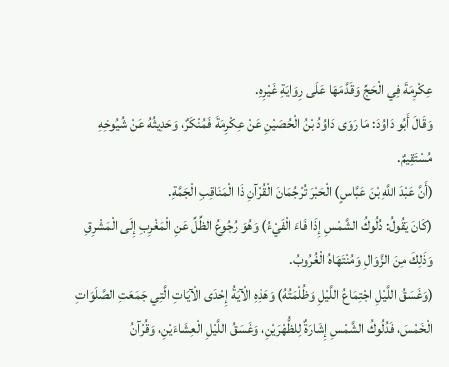عِكْرِمَةَ فِي الْحَجِّ وَقَدَّمَهَا عَلَى رِوَايَةِ غَيْرِهِ.
وَقَالَ أَبُو دَاوُدَ: مَا رَوَى دَاوُدُ بْنُ الْحُصَيْنِ عَنْ عِكْرِمَةَ فَمُنْكَرٌ، وَحَدِيثُهُ عَنْ شُيُوخِهِ مُسْتَقِيمٌ.
(أَنَّ عَبْدَ اللَّهِ بْنَ عَبَّاسٍ) الْحَبْرَ تُرْجُمَانَ الْقُرْآنِ ذَا الْمَنَاقِبِ الْجَمَّةِ.
(كَانَ يَقُولُ: دُلُوكُ الشَّمْسِ إِذَا فَاءَ الْفَيْءُ) وَهُوَ رُجُوعُ الظِّلِّ عَنِ الْمَغْرِبِ إِلَى الْمَشْرِقِ وَذَلِكَ مِنَ الزَّوَالِ وَمُنْتَهَاهُ الْغُرُوبُ.
(وَغَسَقُ اللَّيْلِ اجْتِمَاعُ اللَّيْلِ وَظُلْمَتُهُ) وَهَذِهِ الْآيَةُ إِحْدَى الْآيَاتِ الَّتِي جَمَعَتِ الصَّلَوَاتِ الْخَمْسَ، فَدُلُوكُ الشَّمْسِ إِشَارَةٌ لِلظُّهْرَيْنِ، وَغَسَقُ اللَّيْلِ الْعِشَاءَيْنِ، وَقُرْآنُ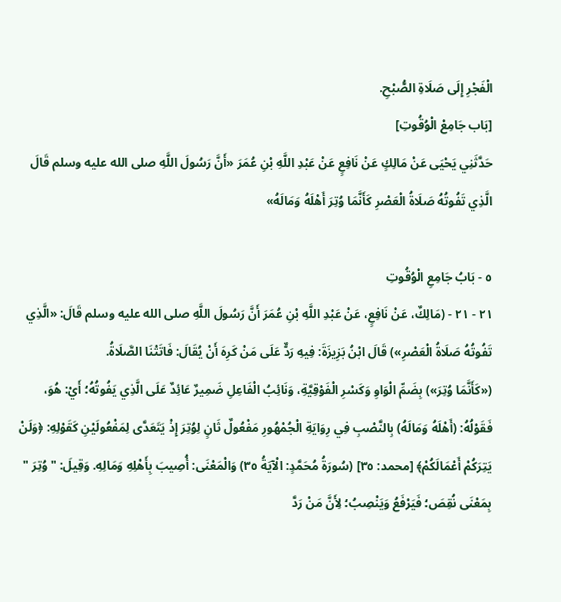الْفَجْرِ إِلَى صَلَاةِ الصُّبْحِ.
[بَاب جَامِعْ الْوُقُوتِ]
حَدَّثَنِي يَحْيَى عَنْ مَالِكٍ عَنْ نَافِعٍ عَنْ عَبْدِ اللَّهِ بْنِ عُمَرَ «أَنَّ رَسُولَ اللَّهِ صلى الله عليه وسلم قَالَ الَّذِي تَفُوتُهُ صَلَاةُ الْعَصْرِ كَأَنَّمَا وُتِرَ أَهْلَهُ وَمَالَهُ»

٥ - بَابُ جَامِعِ الْوُقُوتِ
٢١ - ٢١ - (مَالِكٌ، عَنْ نَافِعٍ، عَنْ عَبْدِ اللَّهِ بْنِ عُمَرَ أَنَّ رَسُولَ اللَّهِ صلى الله عليه وسلم قَالَ: «الَّذِي تَفُوتُهُ صَلَاةُ الْعَصْرِ») قَالَ ابْنُ بَزِيزَةَ: فِيهِ رَدٌّ عَلَى مَنْ كَرِهَ أَنْ يُقَالَ: فَاتَتْنَا الصَّلَاةُ.
(«كَأَنَّمَا وُتِرَ») بِضَمِّ الْوَاوِ وَكَسْرِ الْفَوْقِيَّةِ، وَنَائِبُ الْفَاعِلِ ضَمِيرٌ عَائِدٌ عَلَى الَّذِي يَفُوتُهُ؛ أَيْ: هُوَ، فَقَوْلُهُ: (أَهْلَهُ وَمَالَهُ) بِالنَّصْبِ فِي رِوَايَةِ الْجُمْهُورِ مَفْعُولٌ ثَانٍ لِوُتِرَ إِذْ يَتَعَدَّى لِمَفْعُولَيْنِ كَقَوْلِهِ: ﴿وَلَنْ يَتِرَكُمْ أَعْمَالَكُمْ﴾ [محمد: ٣٥] (سُورَةُ مُحَمَّدٍ: الْآيَةُ ٣٥) وَالْمَعْنَى: أُصِيبَ بِأَهْلِهِ وَمَالِهِ. وَقِيلَ: " وُتِرَ " بِمَعْنَى نُقِصَ؛ فَيَرْفَعُ وَيَنْصِبُ؛ لِأَنَّ مَنْ رَدَّ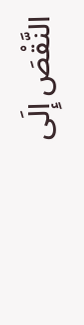النَّقْصَ إِلَى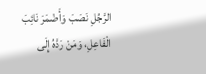الرَّجُلِ نَصَبَ وَأَضْمَرَ نَائِبَ الْفَاعِلِ، وَمَنْ رَدَّهُ إِلَى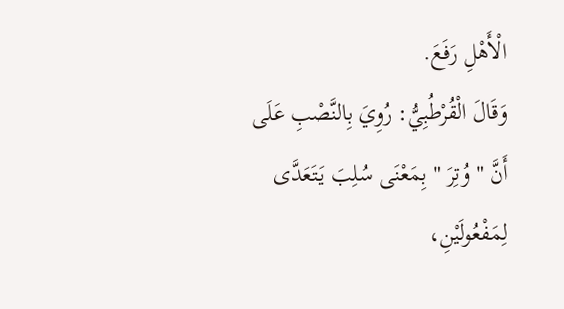الْأَهْلِ رَفَعَ.
وَقَالَ الْقُرْطُبِيُّ: رُوِيَ بِالنَّصْبِ عَلَى أَنَّ " وُتِرَ " بِمَعْنَى سُلِبَ يَتَعَدَّى لِمَفْعُولَيْنِ،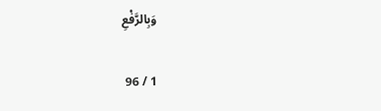وَبِالرَّفْعِ

1 / 96